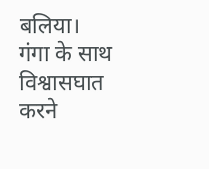बलिया। गंगा के साथ विश्वासघात करने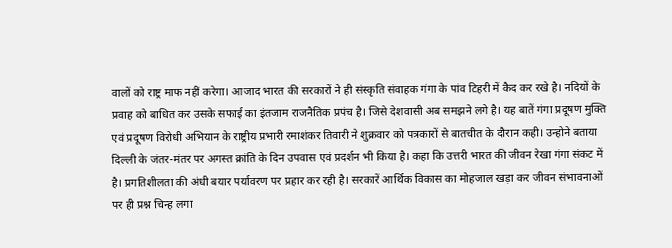वालों को राष्ट्र माफ नहीं करेगा। आजाद भारत की सरकारों ने ही संस्कृति संवाहक गंगा के पांव टिहरी में कैद कर रखे है। नदियों के प्रवाह को बाधित कर उसके सफाई का इंतजाम राजनैतिक प्रपंच है। जिसे देशवासी अब समझने लगे है। यह बातें गंगा प्रदूषण मुक्ति एवं प्रदूषण विरोधी अभियान के राष्ट्रीय प्रभारी रमाशंकर तिवारी ने शुक्रवार को पत्रकारों से बातचीत के दौरान कही। उन्होने बताया दिल्ली के जंतर-मंतर पर अगस्त क्रांति के दिन उपवास एवं प्रदर्शन भी किया है। कहा कि उत्तरी भारत की जीवन रेखा गंगा संकट में है। प्रगतिशीलता की अंधी बयार पर्यावरण पर प्रहार कर रही है। सरकारें आर्थिक विकास का मोहजाल खड़ा कर जीवन संभावनाओं पर ही प्रश्न चिन्ह लगा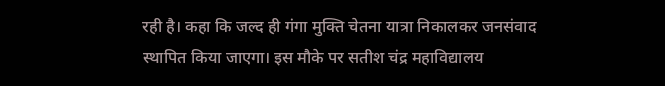रही है। कहा कि जल्द ही गंगा मुक्ति चेतना यात्रा निकालकर जनसंवाद स्थापित किया जाएगा। इस मौके पर सतीश चंद्र महाविद्यालय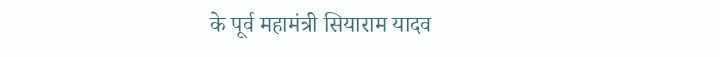के पूर्व महामंत्री सियाराम यादव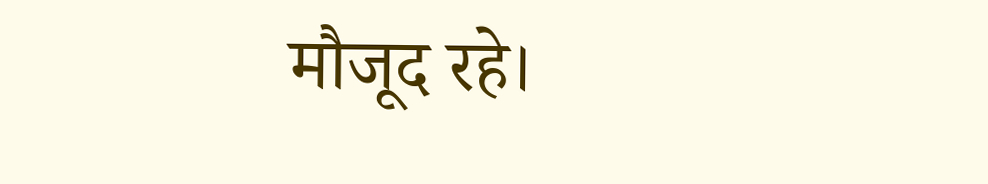मौजूद रहे।